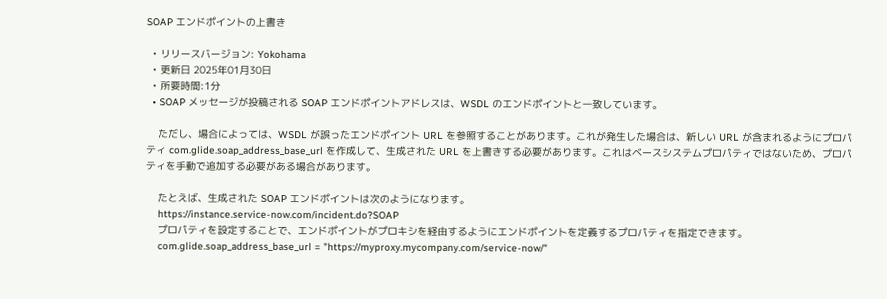SOAP エンドポイントの上書き

  • リリースバージョン: Yokohama
  • 更新日 2025年01月30日
  • 所要時間:1分
  • SOAP メッセージが投稿される SOAP エンドポイントアドレスは、WSDL のエンドポイントと一致しています。

    ただし、場合によっては、WSDL が誤ったエンドポイント URL を参照することがあります。これが発生した場合は、新しい URL が含まれるようにプロパティ com.glide.soap_address_base_url を作成して、生成された URL を上書きする必要があります。これはベースシステムプロパティではないため、プロパティを手動で追加する必要がある場合があります。

    たとえば、生成された SOAP エンドポイントは次のようになります。
    https://instance.service-now.com/incident.do?SOAP
    プロパティを設定することで、エンドポイントがプロキシを経由するようにエンドポイントを定義するプロパティを指定できます。
    com.glide.soap_address_base_url = "https://myproxy.mycompany.com/service-now/"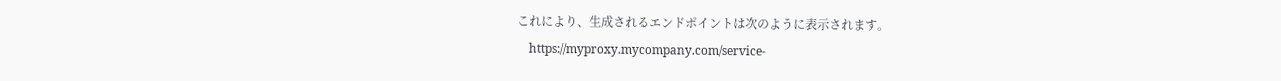これにより、生成されるエンドポイントは次のように表示されます。
    https://myproxy.mycompany.com/service-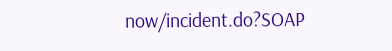now/incident.do?SOAP